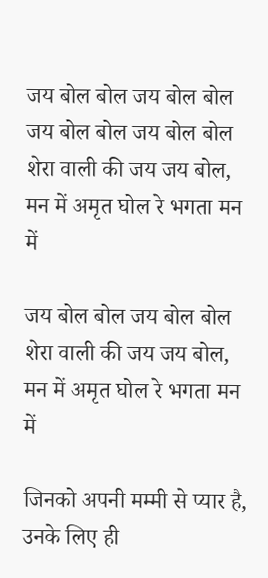जय बोल बोल जय बोल बोल
जय बोल बोल जय बोल बोल शेरा वाली की जय जय बोल, मन में अमृत घोल रे भगता मन में

जय बोल बोल जय बोल बोल शेरा वाली की जय जय बोल, मन में अमृत घोल रे भगता मन में

जिनको अपनी मम्मी से प्यार है, उनके लिए ही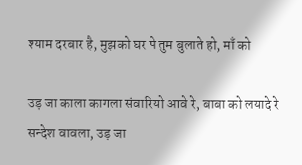श्याम दरबार है, मुझको घर पे तुम बुलाते हो, माँ को

उड़ जा काला कागला संवारियो आवे रे, बाबा को लयादे रे सन्देश वावला, उड़ जा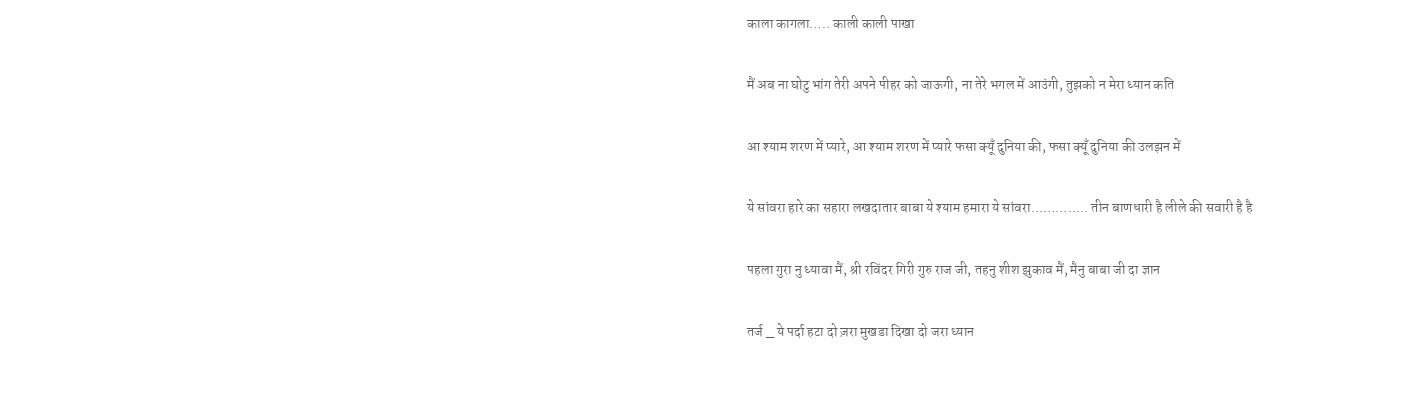काला कागला….. काली काली पाखा

मैं अब ना घोटु भांग तेरी अपने पीहर को जाऊगी, ना तेरे भगल में आउंगी, तुझको न मेरा ध्यान कति

आ श्याम शरण में प्यारे, आ श्याम शरण में प्यारे फसा क्यूँ दुनिया की, फसा क्यूँ दुनिया की उलझन में

ये सांवरा हारे का सहारा लखदातार बाबा ये श्याम हमारा ये सांवरा………….. तीन बाणधारी है लीले की सवारी है है

पहला गुरा नु ध्यावा मैं, श्री रविंदर गिरी गुरु राज जी, तहनु शीश झुकाव मैं, मैनु बाबा जी दा ज्ञान

तर्ज _ ये पर्दा हटा दो ज़रा मुखडा दिखा दो जरा ध्यान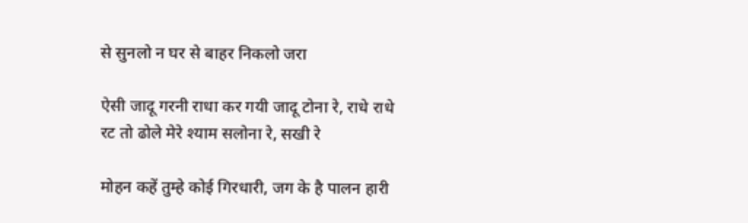से सुनलो न घर से बाहर निकलो जरा

ऐसी जादू गरनी राधा कर गयी जादू टोना रे, राधे राधे रट तो ढोले मेरे श्याम सलोना रे, सखी रे

मोहन कहें तुम्हे कोई गिरधारी, जग के है पालन हारी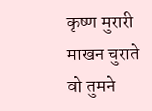कृष्ण मुरारी माखन चुराते वो तुमने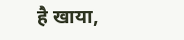है खाया,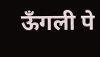ऊँगली पे